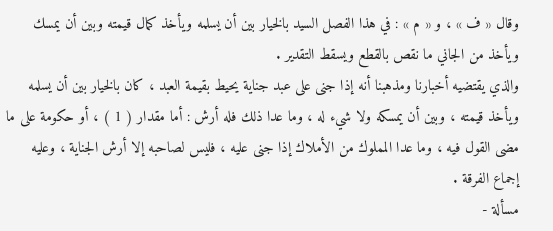وقال « ف » ، و « م » : في هذا الفصل السيد بالخيار بين أن يسلمه ويأخذ كمال قيمته وبين أن يمسك ويأخذ من الجاني ما نقص بالقطع ويسقط التقدير .
والذي يقتضيه أخبارنا ومذهبنا أنه إذا جنى على عبد جناية يحيط بقيمة العبد ، كان بالخيار بين أن يسلمه ويأخذ قيمته ، وبين أن يمسكه ولا شيء له ، وما عدا ذلك فله أرش : أما مقدار ( 1 ) ، أو حكومة على ما مضى القول فيه ، وما عدا المملوك من الأملاك إذا جنى عليه ، فليس لصاحبه إلا أرش الجناية ، وعليه إجماع الفرقة .
مسألة -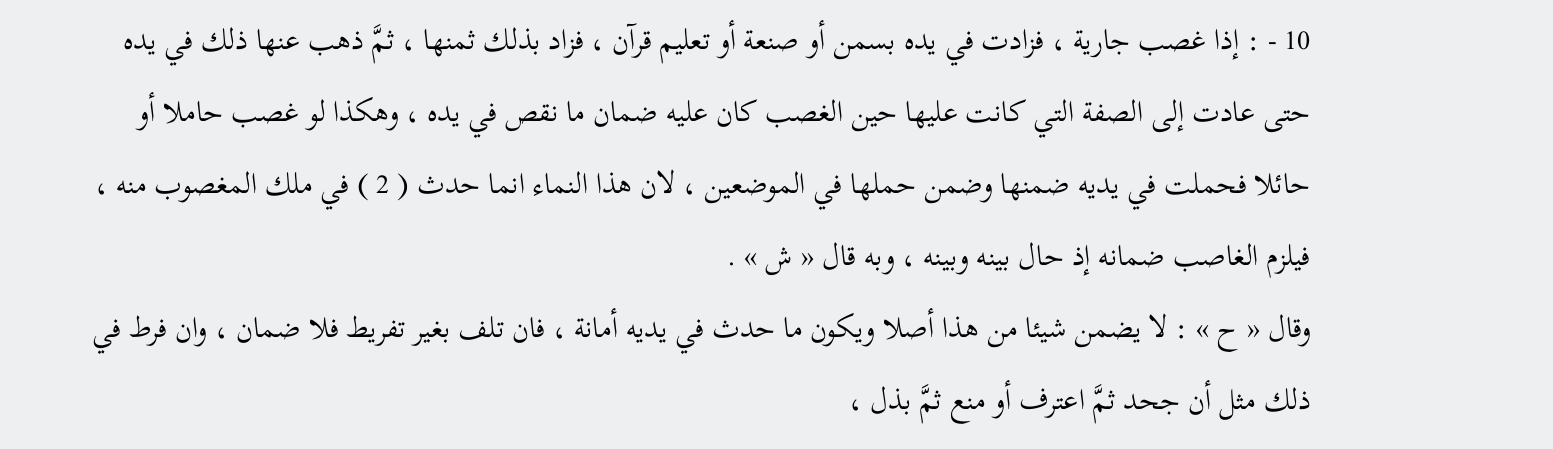10 - : إذا غصب جارية ، فزادت في يده بسمن أو صنعة أو تعليم قرآن ، فزاد بذلك ثمنها ، ثمَّ ذهب عنها ذلك في يده حتى عادت إلى الصفة التي كانت عليها حين الغصب كان عليه ضمان ما نقص في يده ، وهكذا لو غصب حاملا أو حائلا فحملت في يديه ضمنها وضمن حملها في الموضعين ، لان هذا النماء انما حدث ( 2 ) في ملك المغصوب منه ، فيلزم الغاصب ضمانه إذ حال بينه وبينه ، وبه قال « ش » .
وقال « ح » : لا يضمن شيئا من هذا أصلا ويكون ما حدث في يديه أمانة ، فان تلف بغير تفريط فلا ضمان ، وان فرط في ذلك مثل أن جحد ثمَّ اعترف أو منع ثمَّ بذل ،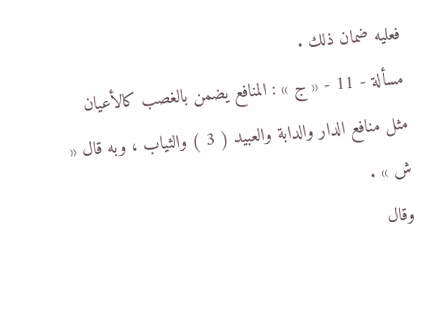فعليه ضمان ذلك .
مسألة - 11 - « ج » : المنافع يضمن بالغصب كالأعيان مثل منافع الدار والدابة والعبيد ( 3 ) والثياب ، وبه قال « ش » .
وقال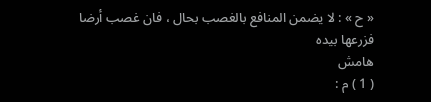« ح » : لا يضمن المنافع بالغصب بحال ، فان غصب أرضا فزرعها بيده
هامش
( 1 ) م :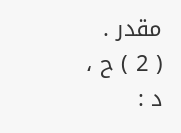مقدر .
( 2 ) ح ، د :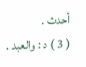أحدث .
( 3 ) د : والعبد .